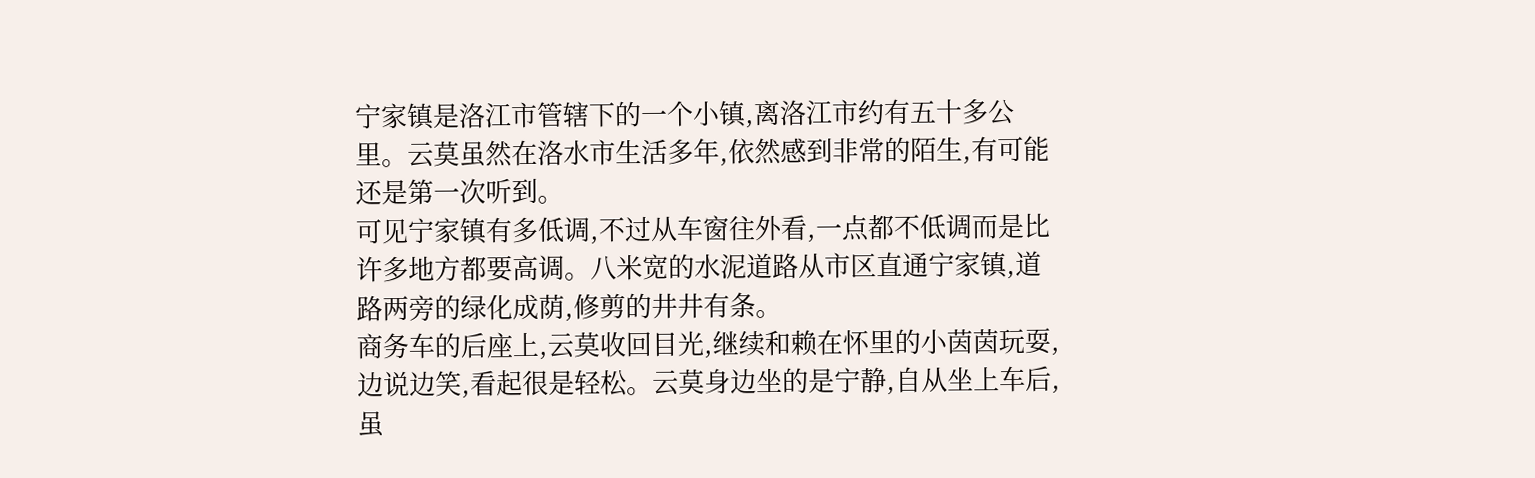宁家镇是洛江市管辖下的一个小镇,离洛江市约有五十多公里。云莫虽然在洛水市生活多年,依然感到非常的陌生,有可能还是第一次听到。
可见宁家镇有多低调,不过从车窗往外看,一点都不低调而是比许多地方都要高调。八米宽的水泥道路从市区直通宁家镇,道路两旁的绿化成荫,修剪的井井有条。
商务车的后座上,云莫收回目光,继续和赖在怀里的小茵茵玩耍,边说边笑,看起很是轻松。云莫身边坐的是宁静,自从坐上车后,虽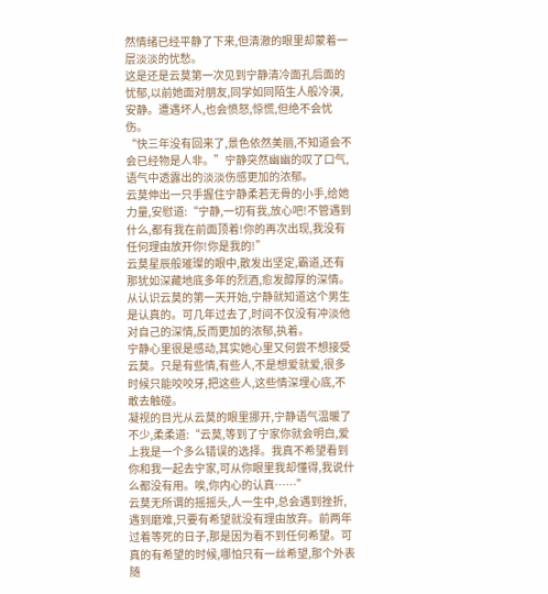然情绪已经平静了下来,但清澈的眼里却蒙着一层淡淡的忧愁。
这是还是云莫第一次见到宁静清冷面孔后面的忧郁,以前她面对朋友,同学如同陌生人般冷漠,安静。遭遇坏人,也会愤怒,惊慌,但绝不会忧伤。
“快三年没有回来了,景色依然美丽,不知道会不会已经物是人非。”宁静突然幽幽的叹了口气,语气中透露出的淡淡伤感更加的浓郁。
云莫伸出一只手握住宁静柔若无骨的小手,给她力量,安慰道:“宁静,一切有我,放心吧!不管遇到什么,都有我在前面顶着!你的再次出现,我没有任何理由放开你!你是我的!”
云莫星辰般璀璨的眼中,散发出坚定,霸道,还有那犹如深藏地底多年的烈酒,愈发醇厚的深情。
从认识云莫的第一天开始,宁静就知道这个男生是认真的。可几年过去了,时间不仅没有冲淡他对自己的深情,反而更加的浓郁,执着。
宁静心里很是感动,其实她心里又何尝不想接受云莫。只是有些情,有些人,不是想爱就爱,很多时候只能咬咬牙,把这些人,这些情深埋心底,不敢去触碰。
凝视的目光从云莫的眼里挪开,宁静语气温暖了不少,柔柔道:“云莫,等到了宁家你就会明白,爱上我是一个多么错误的选择。我真不希望看到你和我一起去宁家,可从你眼里我却懂得,我说什么都没有用。唉,你内心的认真……”
云莫无所谓的摇摇头,人一生中,总会遇到挫折,遇到磨难,只要有希望就没有理由放弃。前两年过着等死的日子,那是因为看不到任何希望。可真的有希望的时候,哪怕只有一丝希望,那个外表随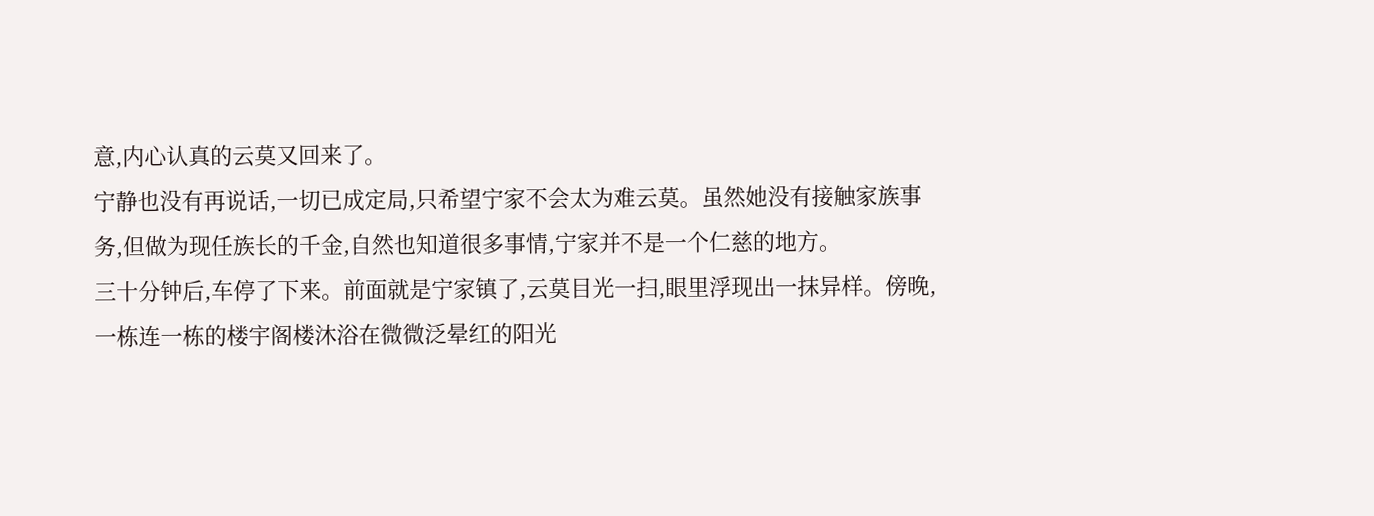意,内心认真的云莫又回来了。
宁静也没有再说话,一切已成定局,只希望宁家不会太为难云莫。虽然她没有接触家族事务,但做为现任族长的千金,自然也知道很多事情,宁家并不是一个仁慈的地方。
三十分钟后,车停了下来。前面就是宁家镇了,云莫目光一扫,眼里浮现出一抹异样。傍晚,一栋连一栋的楼宇阁楼沐浴在微微泛晕红的阳光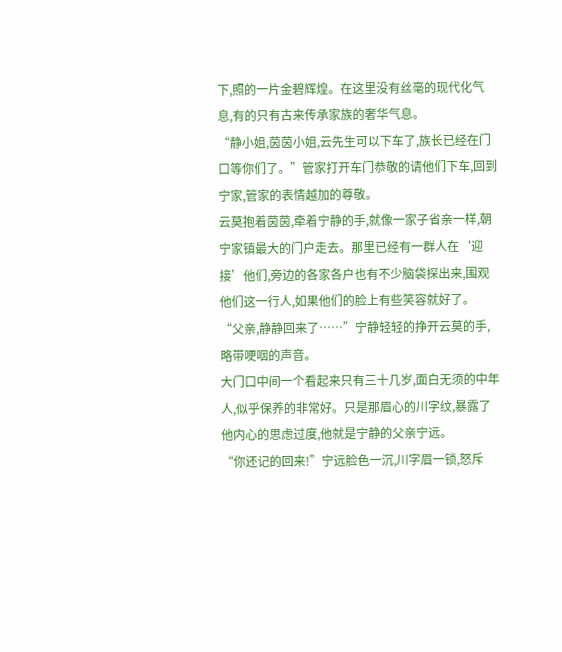下,照的一片金碧辉煌。在这里没有丝毫的现代化气息,有的只有古来传承家族的奢华气息。
“静小姐,茵茵小姐,云先生可以下车了,族长已经在门口等你们了。”管家打开车门恭敬的请他们下车,回到宁家,管家的表情越加的尊敬。
云莫抱着茵茵,牵着宁静的手,就像一家子省亲一样,朝宁家镇最大的门户走去。那里已经有一群人在‘迎接’他们,旁边的各家各户也有不少脑袋探出来,围观他们这一行人,如果他们的脸上有些笑容就好了。
“父亲,静静回来了……”宁静轻轻的挣开云莫的手,略带哽咽的声音。
大门口中间一个看起来只有三十几岁,面白无须的中年人,似乎保养的非常好。只是那眉心的川字纹,暴露了他内心的思虑过度,他就是宁静的父亲宁远。
“你还记的回来!”宁远脸色一沉,川字眉一锁,怒斥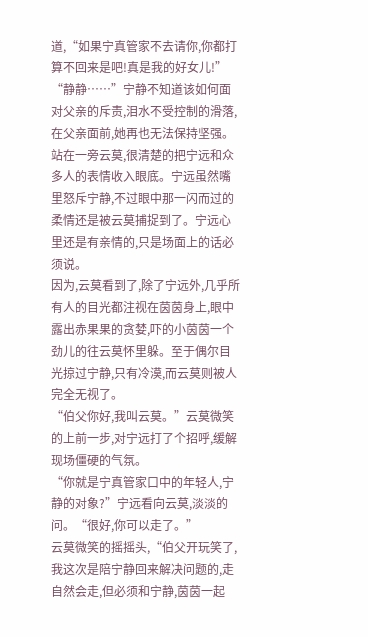道,“如果宁真管家不去请你,你都打算不回来是吧!真是我的好女儿!”
“静静……”宁静不知道该如何面对父亲的斥责,泪水不受控制的滑落,在父亲面前,她再也无法保持坚强。
站在一旁云莫,很清楚的把宁远和众多人的表情收入眼底。宁远虽然嘴里怒斥宁静,不过眼中那一闪而过的柔情还是被云莫捕捉到了。宁远心里还是有亲情的,只是场面上的话必须说。
因为,云莫看到了,除了宁远外,几乎所有人的目光都注视在茵茵身上,眼中露出赤果果的贪婪,吓的小茵茵一个劲儿的往云莫怀里躲。至于偶尔目光掠过宁静,只有冷漠,而云莫则被人完全无视了。
“伯父你好,我叫云莫。”云莫微笑的上前一步,对宁远打了个招呼,缓解现场僵硬的气氛。
“你就是宁真管家口中的年轻人,宁静的对象?”宁远看向云莫,淡淡的问。“很好,你可以走了。”
云莫微笑的摇摇头,“伯父开玩笑了,我这次是陪宁静回来解决问题的,走自然会走,但必须和宁静,茵茵一起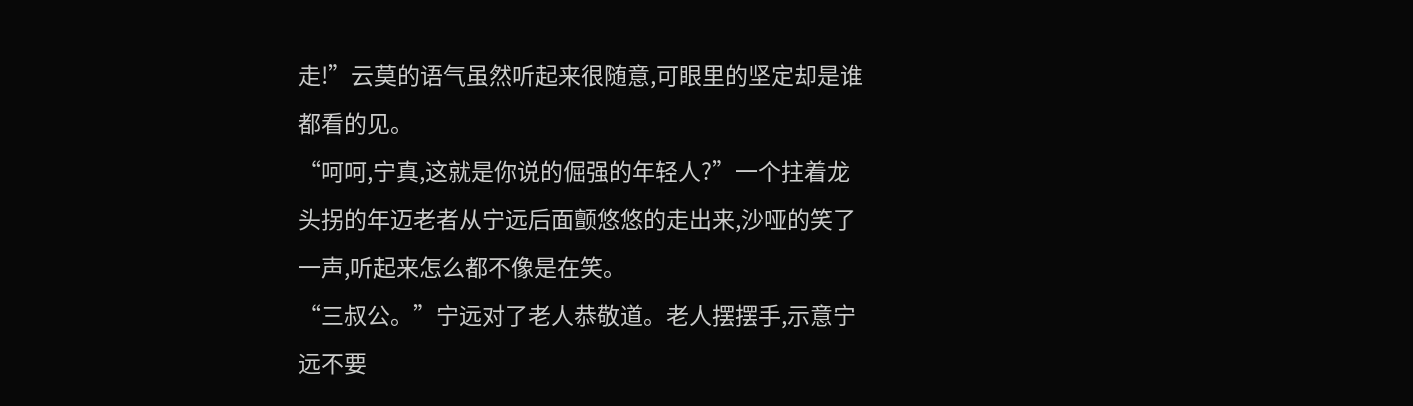走!”云莫的语气虽然听起来很随意,可眼里的坚定却是谁都看的见。
“呵呵,宁真,这就是你说的倔强的年轻人?”一个拄着龙头拐的年迈老者从宁远后面颤悠悠的走出来,沙哑的笑了一声,听起来怎么都不像是在笑。
“三叔公。”宁远对了老人恭敬道。老人摆摆手,示意宁远不要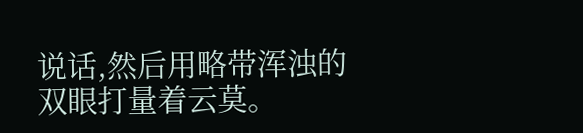说话,然后用略带浑浊的双眼打量着云莫。